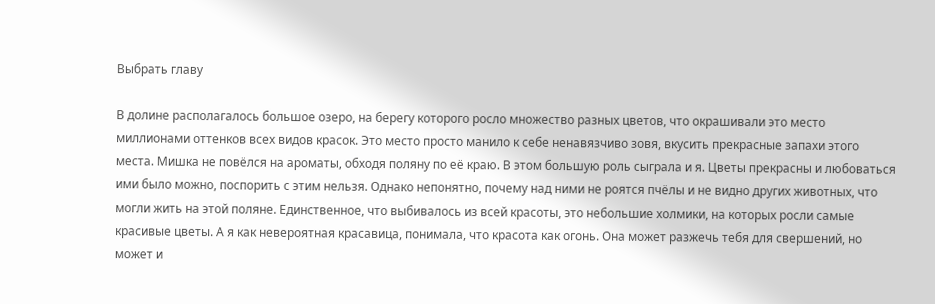Выбрать главу

В долине располагалось большое озеро, на берегу которого росло множество разных цветов, что окрашивали это место миллионами оттенков всех видов красок. Это место просто манило к себе ненавязчиво зовя, вкусить прекрасные запахи этого места. Мишка не повёлся на ароматы, обходя поляну по её краю. В этом большую роль сыграла и я. Цветы прекрасны и любоваться ими было можно, поспорить с этим нельзя. Однако непонятно, почему над ними не роятся пчёлы и не видно других животных, что могли жить на этой поляне. Единственное, что выбивалось из всей красоты, это небольшие холмики, на которых росли самые красивые цветы. А я как невероятная красавица, понимала, что красота как огонь. Она может разжечь тебя для свершений, но может и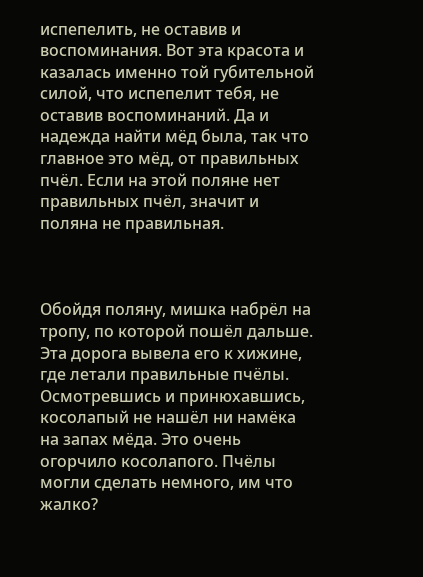испепелить, не оставив и воспоминания. Вот эта красота и казалась именно той губительной силой, что испепелит тебя, не оставив воспоминаний. Да и надежда найти мёд была, так что главное это мёд, от правильных пчёл. Если на этой поляне нет правильных пчёл, значит и поляна не правильная.



Обойдя поляну, мишка набрёл на тропу, по которой пошёл дальше. Эта дорога вывела его к хижине, где летали правильные пчёлы. Осмотревшись и принюхавшись, косолапый не нашёл ни намёка на запах мёда. Это очень огорчило косолапого. Пчёлы могли сделать немного, им что жалко?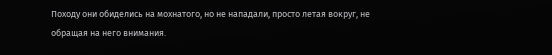Походу они обиделись на мохнатого, но не нападали, просто летая вокруг, не обращая на него внимания.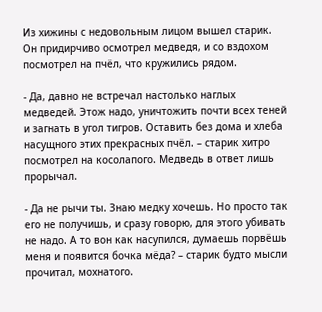Из хижины с недовольным лицом вышел старик. Он придирчиво осмотрел медведя, и со вздохом посмотрел на пчёл, что кружились рядом.

- Да, давно не встречал настолько наглых медведей. Этож надо, уничтожить почти всех теней и загнать в угол тигров. Оставить без дома и хлеба насущного этих прекрасных пчёл. – старик хитро посмотрел на косолапого. Медведь в ответ лишь прорычал.

- Да не рычи ты. Знаю медку хочешь. Но просто так его не получишь, и сразу говорю, для этого убивать не надо. А то вон как насупился, думаешь порвёшь меня и появится бочка мёда? – старик будто мысли прочитал, мохнатого.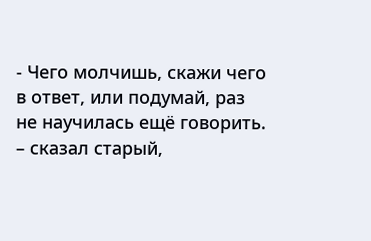- Чего молчишь, скажи чего в ответ, или подумай, раз не научилась ещё говорить. – сказал старый,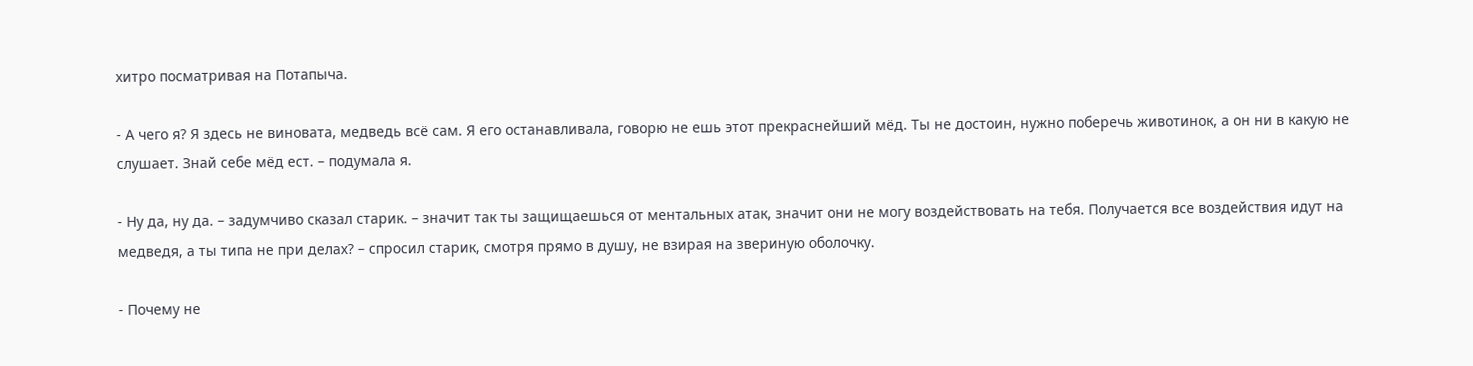хитро посматривая на Потапыча.

- А чего я? Я здесь не виновата, медведь всё сам. Я его останавливала, говорю не ешь этот прекраснейший мёд. Ты не достоин, нужно поберечь животинок, а он ни в какую не слушает. Знай себе мёд ест. – подумала я.

- Ну да, ну да. – задумчиво сказал старик. – значит так ты защищаешься от ментальных атак, значит они не могу воздействовать на тебя. Получается все воздействия идут на медведя, а ты типа не при делах? – спросил старик, смотря прямо в душу, не взирая на звериную оболочку.

- Почему не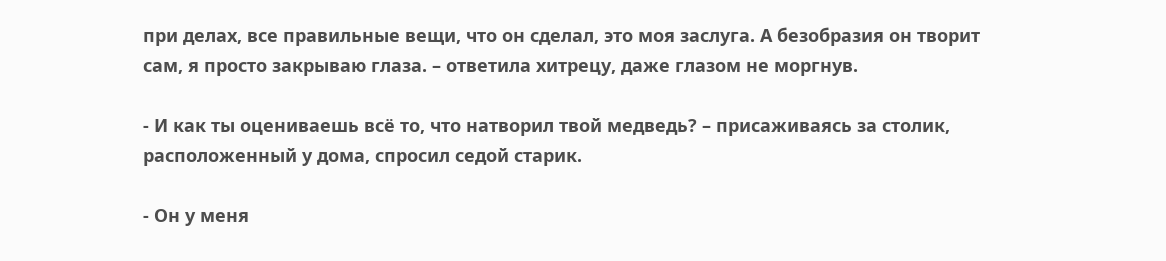при делах, все правильные вещи, что он сделал, это моя заслуга. А безобразия он творит сам, я просто закрываю глаза. – ответила хитрецу, даже глазом не моргнув.

- И как ты оцениваешь всё то, что натворил твой медведь? – присаживаясь за столик, расположенный у дома, спросил седой старик.

- Он у меня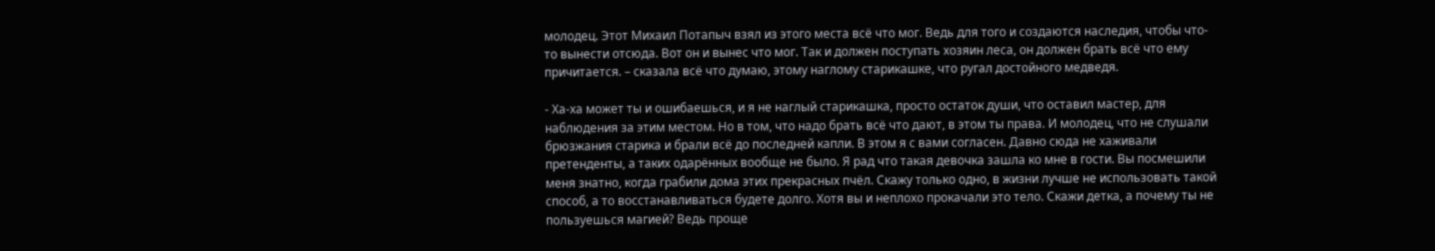молодец. Этот Михаил Потапыч взял из этого места всё что мог. Ведь для того и создаются наследия, чтобы что-то вынести отсюда. Вот он и вынес что мог. Так и должен поступать хозяин леса, он должен брать всё что ему причитается. – сказала всё что думаю, этому наглому старикашке, что ругал достойного медведя.

- Ха-ха может ты и ошибаешься, и я не наглый старикашка, просто остаток души, что оставил мастер, для наблюдения за этим местом. Но в том, что надо брать всё что дают, в этом ты права. И молодец, что не слушали брюзжания старика и брали всё до последней капли. В этом я с вами согласен. Давно сюда не хаживали претенденты, а таких одарённых вообще не было. Я рад что такая девочка зашла ко мне в гости. Вы посмешили меня знатно, когда грабили дома этих прекрасных пчёл. Скажу только одно, в жизни лучше не использовать такой способ, а то восстанавливаться будете долго. Хотя вы и неплохо прокачали это тело. Скажи детка, а почему ты не пользуешься магией? Ведь проще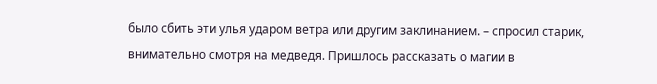было сбить эти улья ударом ветра или другим заклинанием. – спросил старик, внимательно смотря на медведя. Пришлось рассказать о магии в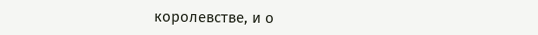королевстве, и о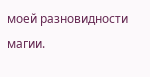моей разновидности магии.